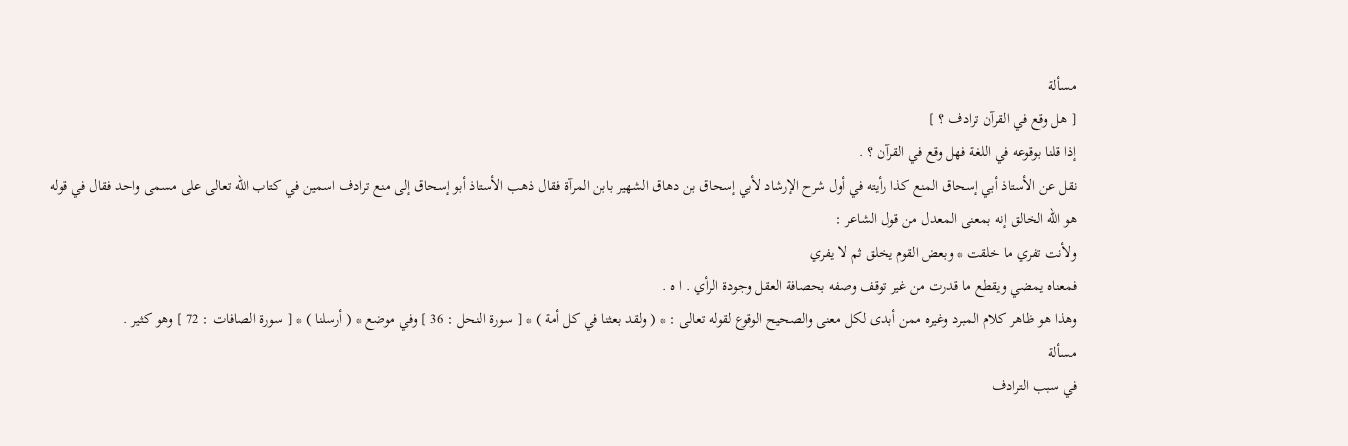مسألة
[ هل وقع في القرآن ترادف ؟ ]
إذا قلنا بوقوعه في اللغة فهل وقع في القرآن ؟ .
نقل عن الأستاذ أبي إسحاق المنع كذا رأيته في أول شرح الإرشاد لأبي إسحاق بن دهاق الشهير بابن المرآة فقال ذهب الأستاذ أبو إسحاق إلى منع ترادف اسمين في كتاب الله تعالى على مسمى واحد فقال في قوله هو الله الخالق إنه بمعنى المعدل من قول الشاعر :
ولأنت تفري ما خلقت * وبعض القوم يخلق ثم لا يفري
فمعناه يمضي ويقطع ما قدرت من غير توقف وصفه بحصافة العقل وجودة الرأي . ا ه .
وهذا هو ظاهر كلام المبرد وغيره ممن أبدى لكل معنى والصحيح الوقوع لقوله تعالى : * ( ولقد بعثنا في كل أمة ) * [ سورة النحل : 36 ] وفي موضع * ( أرسلنا ) * [ سورة الصافات : 72 ] وهو كثير .
مسألة
في سبب الترادف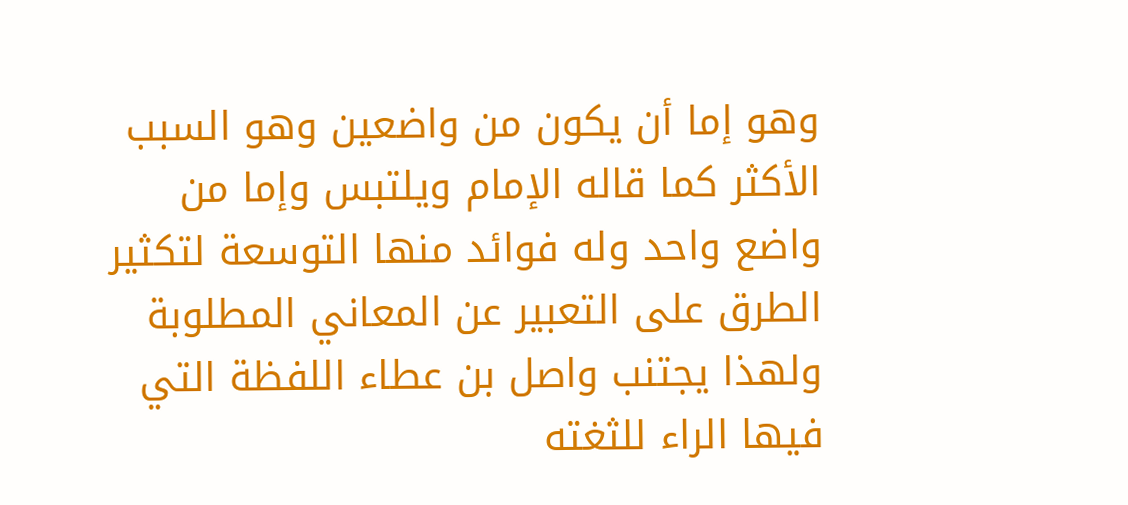وهو إما أن يكون من واضعين وهو السبب الأكثر كما قاله الإمام ويلتبس وإما من واضع واحد وله فوائد منها التوسعة لتكثير الطرق على التعبير عن المعاني المطلوبة ولهذا يجتنب واصل بن عطاء اللفظة التي فيها الراء للثغته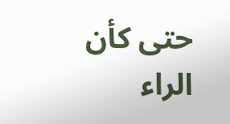حتى كأن الراء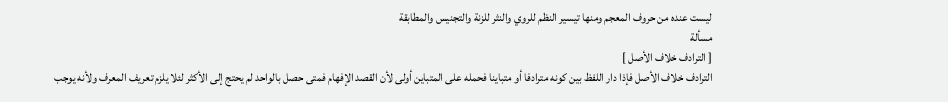ليست عنده من حروف المعجم ومنها تيسير النظم للروي والنثر للزنة والتجنيس والمطابقة
مسألة
[ الترادف خلاف الأصل ]
الترادف خلاف الأصل فإذا دار اللفظ بين كونه مترادفا أو متباينا فحمله على المتباين أولى لأن القصد الإفهام فمتى حصل بالواحد لم يحتج إلى الأكثر لئلا يلزم تعريف المعرف ولأنه يوجب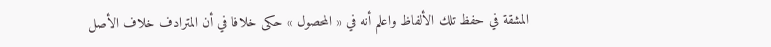المشقة في حفظ تلك الألفاظ واعلم أنه في « المحصول » حكى خلافا في أن المترادف خلاف الأصل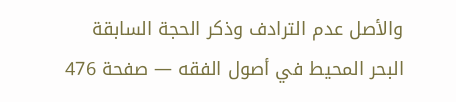والأصل عدم الترادف وذكر الحجة السابقة
البحر المحيط في أصول الفقه — صفحة 476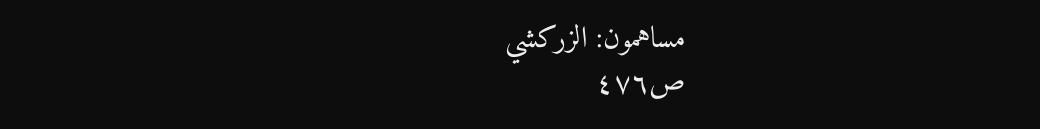مساهمون: الزركشي
ص٤٧٦